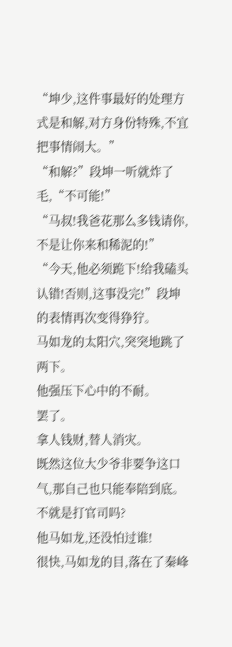“坤少,这件事最好的处理方式是和解,对方身份特殊,不宜把事情闹大。”
“和解?”段坤一听就炸了毛,“不可能!”
“马叔!我爸花那么多钱请你,不是让你来和稀泥的!”
“今天,他必须跪下!给我磕头认错!否则,这事没完!”段坤的表情再次变得狰狞。
马如龙的太阳穴,突突地跳了两下。
他强压下心中的不耐。
罢了。
拿人钱财,替人消灾。
既然这位大少爷非要争这口气,那自己也只能奉陪到底。
不就是打官司吗?
他马如龙,还没怕过谁!
很快,马如龙的目,落在了秦峰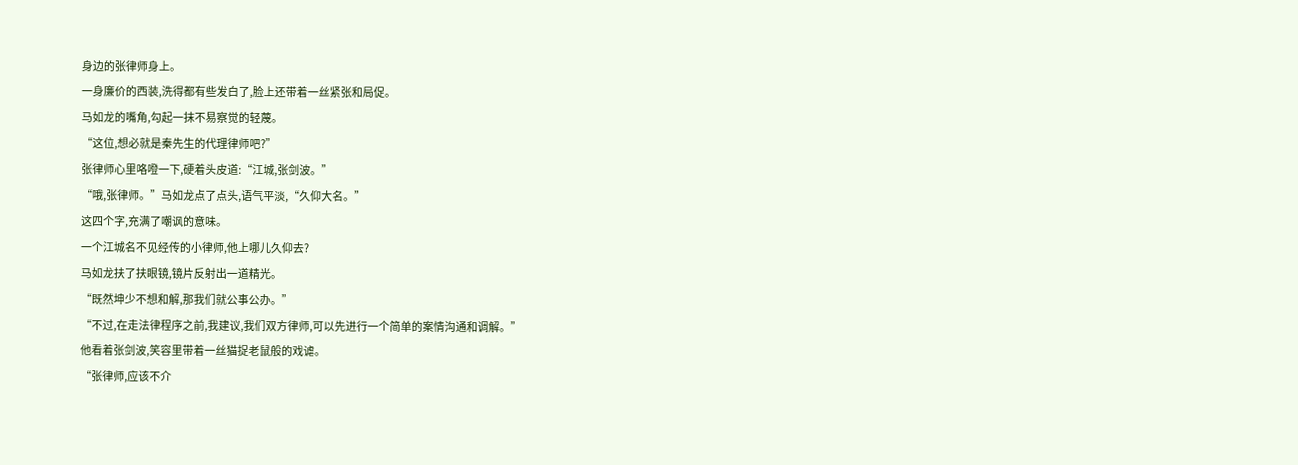身边的张律师身上。
一身廉价的西装,洗得都有些发白了,脸上还带着一丝紧张和局促。
马如龙的嘴角,勾起一抹不易察觉的轻蔑。
“这位,想必就是秦先生的代理律师吧?”
张律师心里咯噔一下,硬着头皮道:“江城,张剑波。”
“哦,张律师。”马如龙点了点头,语气平淡,“久仰大名。”
这四个字,充满了嘲讽的意味。
一个江城名不见经传的小律师,他上哪儿久仰去?
马如龙扶了扶眼镜,镜片反射出一道精光。
“既然坤少不想和解,那我们就公事公办。”
“不过,在走法律程序之前,我建议,我们双方律师,可以先进行一个简单的案情沟通和调解。”
他看着张剑波,笑容里带着一丝猫捉老鼠般的戏谑。
“张律师,应该不介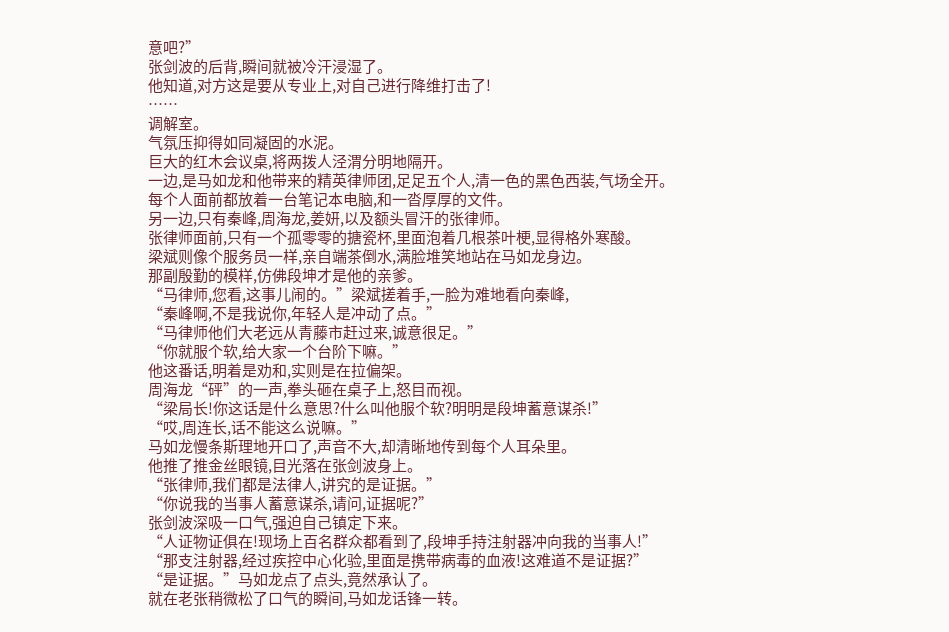意吧?”
张剑波的后背,瞬间就被冷汗浸湿了。
他知道,对方这是要从专业上,对自己进行降维打击了!
……
调解室。
气氛压抑得如同凝固的水泥。
巨大的红木会议桌,将两拨人泾渭分明地隔开。
一边,是马如龙和他带来的精英律师团,足足五个人,清一色的黑色西装,气场全开。
每个人面前都放着一台笔记本电脑,和一沓厚厚的文件。
另一边,只有秦峰,周海龙,姜妍,以及额头冒汗的张律师。
张律师面前,只有一个孤零零的搪瓷杯,里面泡着几根茶叶梗,显得格外寒酸。
梁斌则像个服务员一样,亲自端茶倒水,满脸堆笑地站在马如龙身边。
那副殷勤的模样,仿佛段坤才是他的亲爹。
“马律师,您看,这事儿闹的。”梁斌搓着手,一脸为难地看向秦峰,
“秦峰啊,不是我说你,年轻人是冲动了点。”
“马律师他们大老远从青藤市赶过来,诚意很足。”
“你就服个软,给大家一个台阶下嘛。”
他这番话,明着是劝和,实则是在拉偏架。
周海龙“砰”的一声,拳头砸在桌子上,怒目而视。
“梁局长!你这话是什么意思?什么叫他服个软?明明是段坤蓄意谋杀!”
“哎,周连长,话不能这么说嘛。”
马如龙慢条斯理地开口了,声音不大,却清晰地传到每个人耳朵里。
他推了推金丝眼镜,目光落在张剑波身上。
“张律师,我们都是法律人,讲究的是证据。”
“你说我的当事人蓄意谋杀,请问,证据呢?”
张剑波深吸一口气,强迫自己镇定下来。
“人证物证俱在!现场上百名群众都看到了,段坤手持注射器冲向我的当事人!”
“那支注射器,经过疾控中心化验,里面是携带病毒的血液!这难道不是证据?”
“是证据。”马如龙点了点头,竟然承认了。
就在老张稍微松了口气的瞬间,马如龙话锋一转。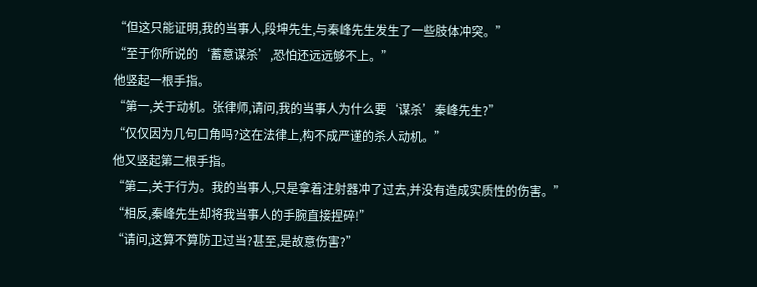“但这只能证明,我的当事人,段坤先生,与秦峰先生发生了一些肢体冲突。”
“至于你所说的‘蓄意谋杀’,恐怕还远远够不上。”
他竖起一根手指。
“第一,关于动机。张律师,请问,我的当事人为什么要‘谋杀’秦峰先生?”
“仅仅因为几句口角吗?这在法律上,构不成严谨的杀人动机。”
他又竖起第二根手指。
“第二,关于行为。我的当事人,只是拿着注射器冲了过去,并没有造成实质性的伤害。”
“相反,秦峰先生却将我当事人的手腕直接捏碎!”
“请问,这算不算防卫过当?甚至,是故意伤害?”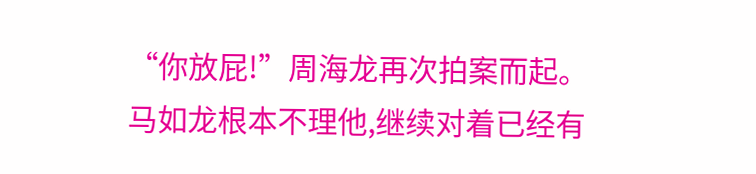“你放屁!”周海龙再次拍案而起。
马如龙根本不理他,继续对着已经有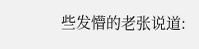些发懵的老张说道: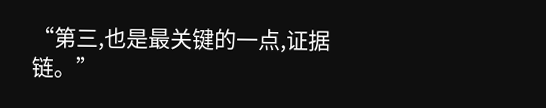“第三,也是最关键的一点,证据链。”